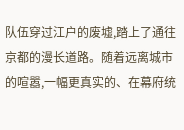队伍穿过江户的废墟,踏上了通往京都的漫长道路。随着远离城市的喧嚣,一幅更真实的、在幕府统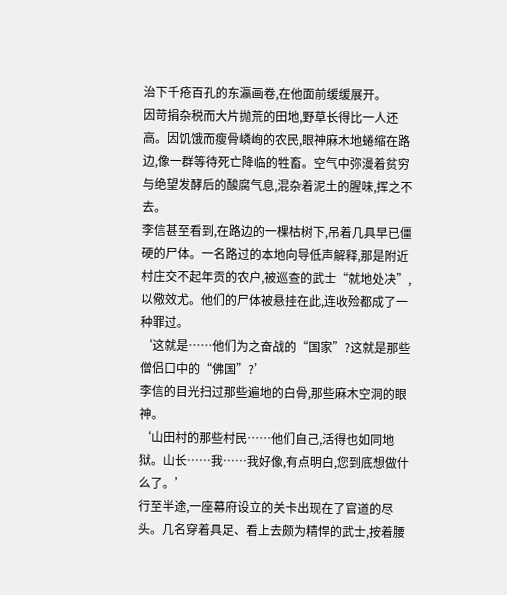治下千疮百孔的东瀛画卷,在他面前缓缓展开。
因苛捐杂税而大片抛荒的田地,野草长得比一人还高。因饥饿而瘦骨嶙峋的农民,眼神麻木地蜷缩在路边,像一群等待死亡降临的牲畜。空气中弥漫着贫穷与绝望发酵后的酸腐气息,混杂着泥土的腥味,挥之不去。
李信甚至看到,在路边的一棵枯树下,吊着几具早已僵硬的尸体。一名路过的本地向导低声解释,那是附近村庄交不起年贡的农户,被巡查的武士“就地处决”,以儆效尤。他们的尸体被悬挂在此,连收殓都成了一种罪过。
‘这就是……他们为之奋战的“国家”?这就是那些僧侣口中的“佛国”?’
李信的目光扫过那些遍地的白骨,那些麻木空洞的眼神。
‘山田村的那些村民……他们自己,活得也如同地狱。山长……我……我好像,有点明白,您到底想做什么了。’
行至半途,一座幕府设立的关卡出现在了官道的尽头。几名穿着具足、看上去颇为精悍的武士,按着腰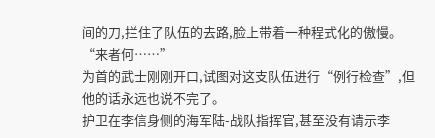间的刀,拦住了队伍的去路,脸上带着一种程式化的傲慢。
“来者何……”
为首的武士刚刚开口,试图对这支队伍进行“例行检查”,但他的话永远也说不完了。
护卫在李信身侧的海军陆-战队指挥官,甚至没有请示李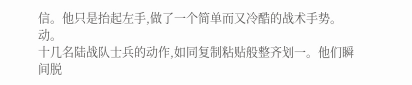信。他只是抬起左手,做了一个简单而又冷酷的战术手势。
动。
十几名陆战队士兵的动作,如同复制粘贴般整齐划一。他们瞬间脱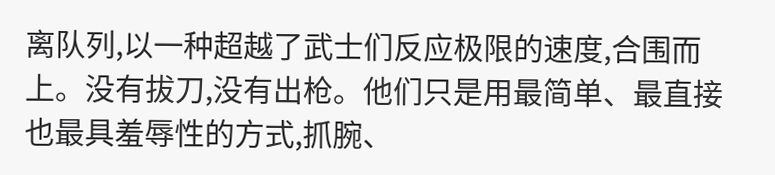离队列,以一种超越了武士们反应极限的速度,合围而上。没有拔刀,没有出枪。他们只是用最简单、最直接也最具羞辱性的方式,抓腕、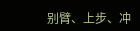别臂、上步、冲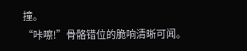撞。
“咔嚓!”骨骼错位的脆响清晰可闻。